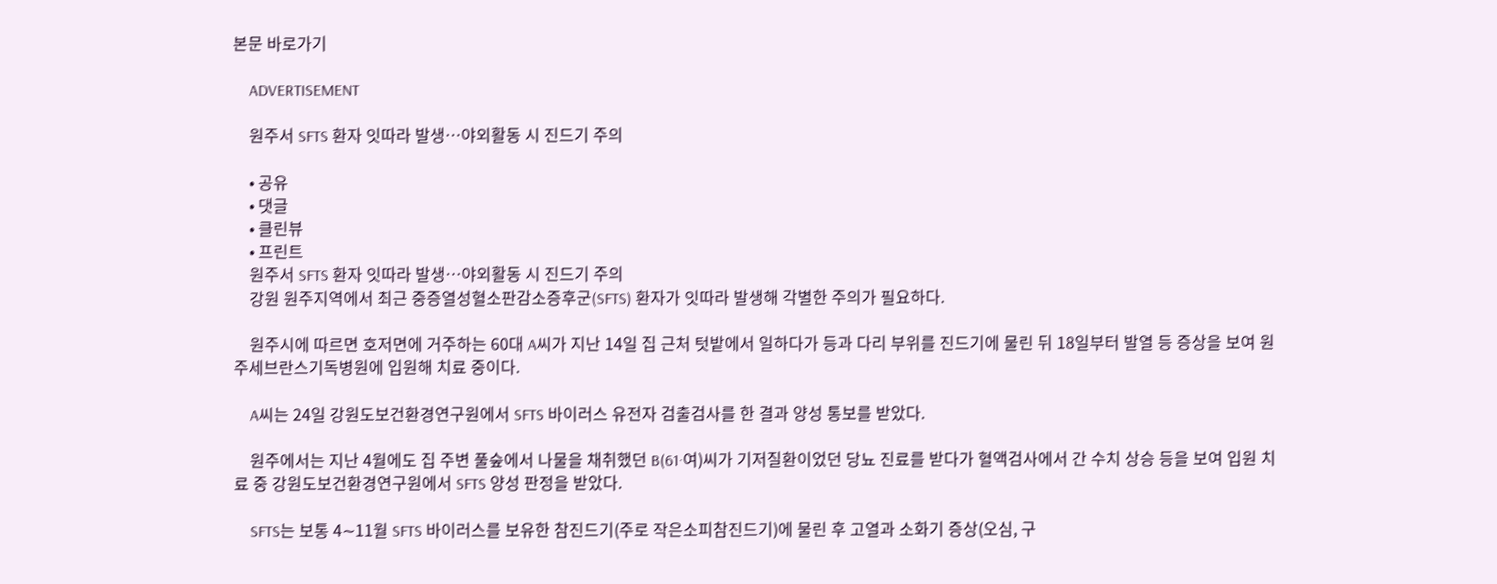본문 바로가기

    ADVERTISEMENT

    원주서 SFTS 환자 잇따라 발생…야외활동 시 진드기 주의

    • 공유
    • 댓글
    • 클린뷰
    • 프린트
    원주서 SFTS 환자 잇따라 발생…야외활동 시 진드기 주의
    강원 원주지역에서 최근 중증열성혈소판감소증후군(SFTS) 환자가 잇따라 발생해 각별한 주의가 필요하다.

    원주시에 따르면 호저면에 거주하는 60대 A씨가 지난 14일 집 근처 텃밭에서 일하다가 등과 다리 부위를 진드기에 물린 뒤 18일부터 발열 등 증상을 보여 원주세브란스기독병원에 입원해 치료 중이다.

    A씨는 24일 강원도보건환경연구원에서 SFTS 바이러스 유전자 검출검사를 한 결과 양성 통보를 받았다.

    원주에서는 지난 4월에도 집 주변 풀숲에서 나물을 채취했던 B(61·여)씨가 기저질환이었던 당뇨 진료를 받다가 혈액검사에서 간 수치 상승 등을 보여 입원 치료 중 강원도보건환경연구원에서 SFTS 양성 판정을 받았다.

    SFTS는 보통 4∼11월 SFTS 바이러스를 보유한 참진드기(주로 작은소피참진드기)에 물린 후 고열과 소화기 증상(오심, 구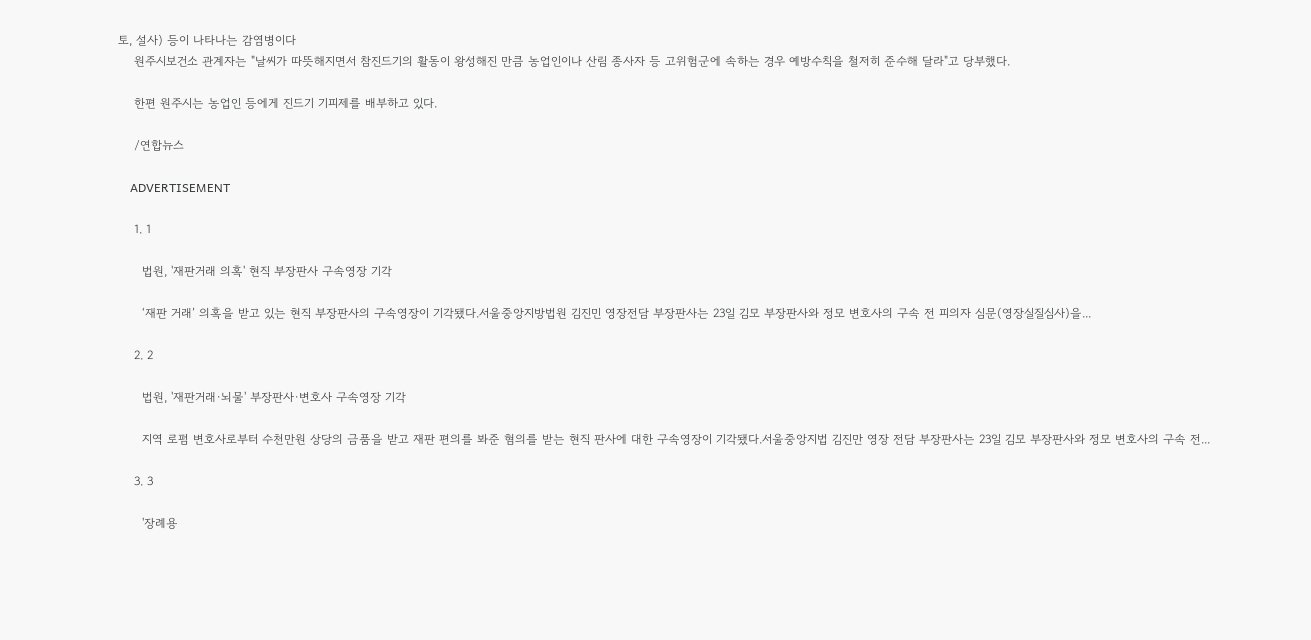토, 설사) 등이 나타나는 감염병이다
    원주시보건소 관계자는 "날씨가 따뜻해지면서 참진드기의 활동이 왕성해진 만큼 농업인이나 산림 종사자 등 고위험군에 속하는 경우 예방수칙을 철저히 준수해 달라"고 당부했다.

    한편 원주시는 농업인 등에게 진드기 기피제를 배부하고 있다.

    /연합뉴스

    ADVERTISEMENT

    1. 1

      법원, '재판거래 의혹' 현직 부장판사 구속영장 기각

      ‘재판 거래’ 의혹을 받고 있는 현직 부장판사의 구속영장이 기각됐다.서울중앙지방법원 김진민 영장전담 부장판사는 23일 김모 부장판사와 정모 변호사의 구속 전 피의자 심문(영장실질심사)을...

    2. 2

      법원, '재판거래·뇌물' 부장판사·변호사 구속영장 기각

      지역 로펌 변호사로부터 수천만원 상당의 금품을 받고 재판 편의를 봐준 혐의를 받는 현직 판사에 대한 구속영장이 기각됐다.서울중앙지법 김진만 영장 전담 부장판사는 23일 김모 부장판사와 정모 변호사의 구속 전...

    3. 3

      '장례용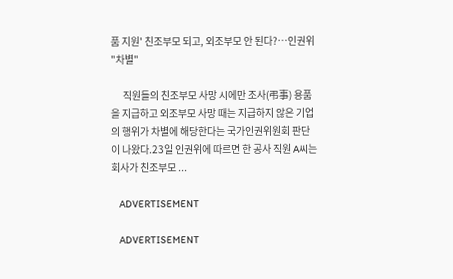품 지원' 친조부모 되고, 외조부모 안 된다?…인권위 "차별"

      직원들의 친조부모 사망 시에만 조사(弔事) 용품을 지급하고 외조부모 사망 때는 지급하지 않은 기업의 행위가 차별에 해당한다는 국가인권위원회 판단이 나왔다.23일 인권위에 따르면 한 공사 직원 A씨는 회사가 친조부모 ...

    ADVERTISEMENT

    ADVERTISEMENT